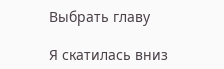Выбрать главу

Я скатилась вниз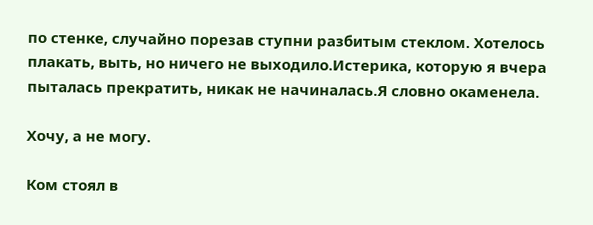по стенке, случайно порезав ступни разбитым стеклом. Хотелось плакать, выть, но ничего не выходило.Истерика, которую я вчера пыталась прекратить, никак не начиналась.Я словно окаменела.

Хочу, а не могу.

Ком стоял в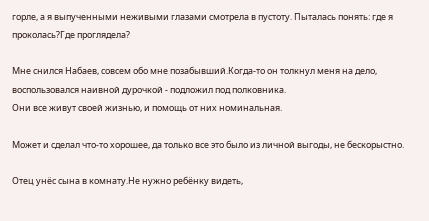горле, а я выпученными неживыми глазами смотрела в пустоту. Пыталась понять: где я проколась?Где проглядела?

Мне снился Набаев, совсем обо мне позабывший.Когда-то он толкнул меня на дело, воспользовался наивной дурочкой - подложил под полковника.
Они все живут своей жизнью, и помощь от них номинальная.

Может и сделал что-то хорошее, да только все это было из личной выгоды, не бескорыстно.

Отец унёс сына в комнату.Не нужно ребёнку видеть,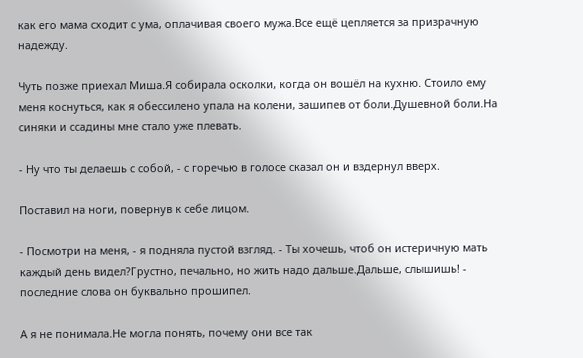как его мама сходит с ума, оплачивая своего мужа.Все ещё цепляется за призрачную надежду.

Чуть позже приехал Миша.Я собирала осколки, когда он вошёл на кухню. Стоило ему меня коснуться, как я обессилено упала на колени, зашипев от боли.Душевной боли.На синяки и ссадины мне стало уже плевать.

- Ну что ты делаешь с собой, - с горечью в голосе сказал он и вздернул вверх.

Поставил на ноги, повернув к себе лицом.

- Посмотри на меня, - я подняла пустой взгляд. - Ты хочешь, чтоб он истеричную мать каждый день видел?Грустно, печально, но жить надо дальше.Дальше, слышишь! - последние слова он буквально прошипел.

А я не понимала.Не могла понять, почему они все так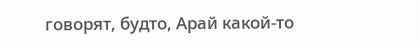говорят, будто, Арай какой-то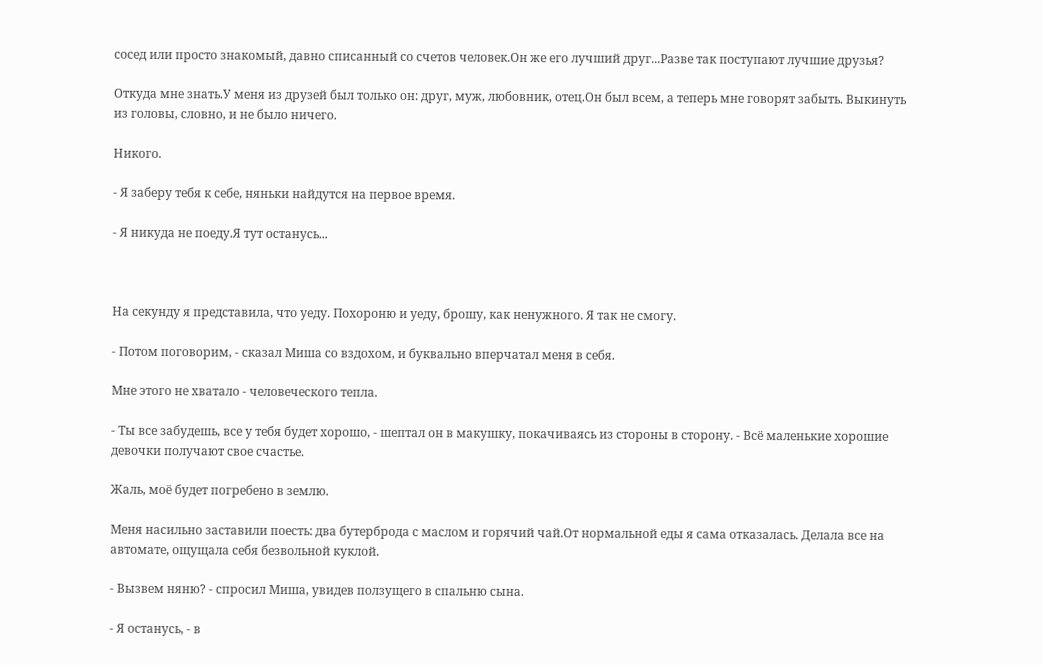сосед или просто знакомый, давно списанный со счетов человек.Он же его лучший друг...Разве так поступают лучшие друзья?

Откуда мне знать.У меня из друзей был только он: друг, муж, любовник, отец.Он был всем, а теперь мне говорят забыть. Выкинуть из головы, словно, и не было ничего.

Никого.

- Я заберу тебя к себе, няньки найдутся на первое время.

- Я никуда не поеду.Я тут останусь...



На секунду я представила, что уеду. Похороню и уеду, брошу, как ненужного. Я так не смогу.

- Потом поговорим, - сказал Миша со вздохом, и буквально вперчатал меня в себя.

Мне этого не хватало - человеческого тепла.

- Ты все забудешь, все у тебя будет хорошо, - шептал он в макушку, покачиваясь из стороны в сторону. - Всё маленькие хорошие девочки получают свое счастье.

Жаль, моё будет погребено в землю.

Меня насильно заставили поесть: два бутерброда с маслом и горячий чай.От нормальной еды я сама отказалась. Делала все на автомате, ощущала себя безвольной куклой.

- Вызвем няню? - спросил Миша, увидев ползущего в спальню сына.

- Я останусь, - в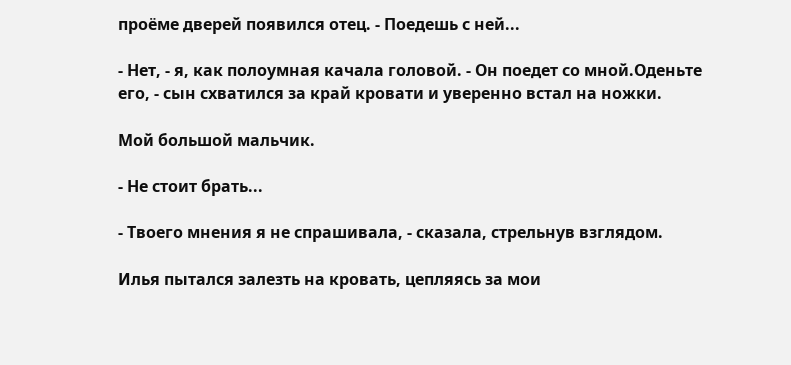проёме дверей появился отец. - Поедешь с ней...

- Нет, - я, как полоумная качала головой. - Он поедет со мной.Оденьте его, - сын схватился за край кровати и уверенно встал на ножки.

Мой большой мальчик.

- Не стоит брать...

- Твоего мнения я не спрашивала, - сказала, стрельнув взглядом.

Илья пытался залезть на кровать, цепляясь за мои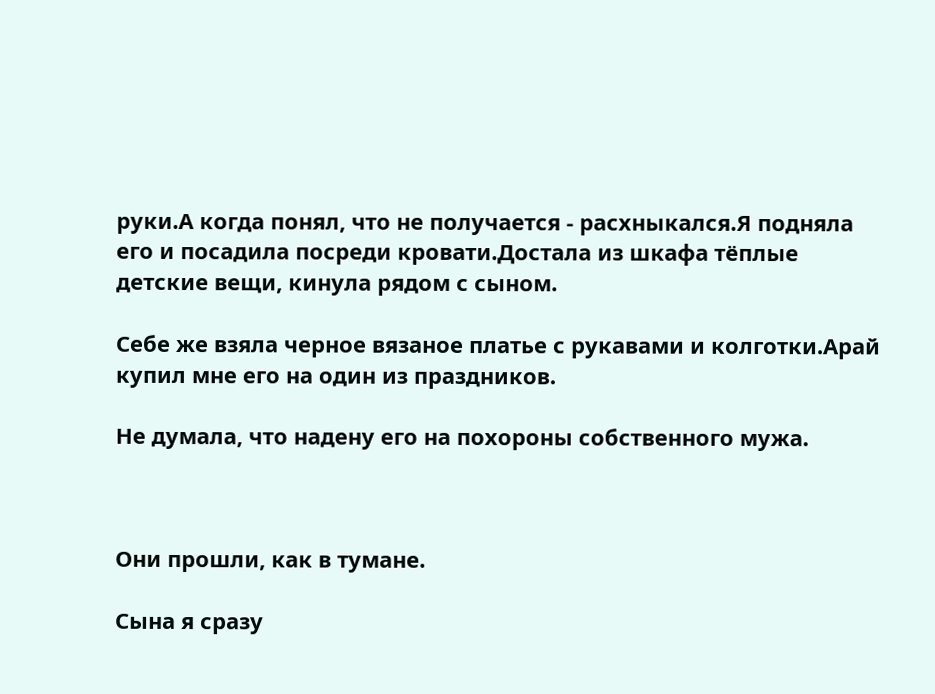руки.А когда понял, что не получается - расхныкался.Я подняла его и посадила посреди кровати.Достала из шкафа тёплые детские вещи, кинула рядом с сыном.

Себе же взяла черное вязаное платье с рукавами и колготки.Арай купил мне его на один из праздников.

Не думала, что надену его на похороны собственного мужа.



Они прошли, как в тумане.

Сына я сразу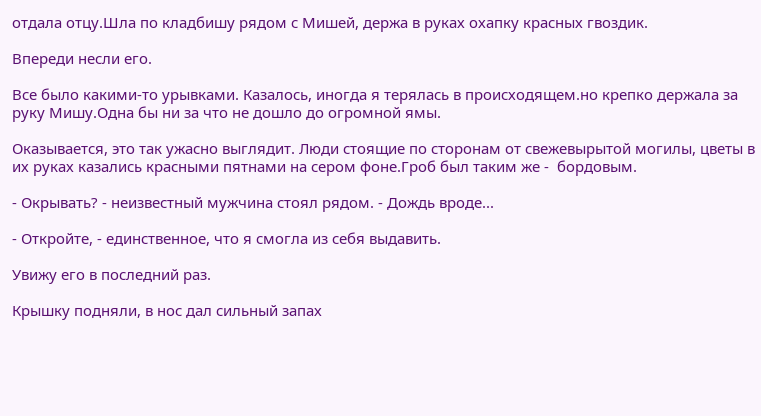отдала отцу.Шла по кладбишу рядом с Мишей, держа в руках охапку красных гвоздик.

Впереди несли его.

Все было какими-то урывками. Казалось, иногда я терялась в происходящем.но крепко держала за руку Мишу.Одна бы ни за что не дошло до огромной ямы.

Оказывается, это так ужасно выглядит. Люди стоящие по сторонам от свежевырытой могилы, цветы в их руках казались красными пятнами на сером фоне.Гроб был таким же -  бордовым.

- Окрывать? - неизвестный мужчина стоял рядом. - Дождь вроде...

- Откройте, - единственное, что я смогла из себя выдавить.

Увижу его в последний раз.

Крышку подняли, в нос дал сильный запах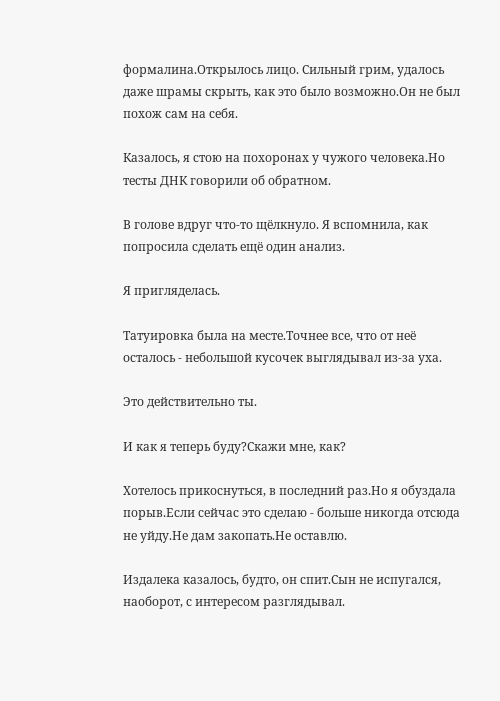формалина.Открылось лицо. Сильный грим, удалось даже шрамы скрыть, как это было возможно.Он не был похож сам на себя.

Казалось, я стою на похоронах у чужого человека.Но тесты ДНК говорили об обратном.

В голове вдруг что-то щёлкнуло. Я вспомнила, как попросила сделать ещё один анализ.

Я пригляделась.

Татуировка была на месте.Точнее все, что от неё осталось - небольшой кусочек выглядывал из-за уха.

Это действительно ты.

И как я теперь буду?Скажи мне, как?

Хотелось прикоснуться, в последний раз.Но я обуздала порыв.Если сейчас это сделаю - больше никогда отсюда не уйду.Не дам закопать.Не оставлю.

Издалека казалось, будто, он спит.Сын не испугался, наоборот, с интересом разглядывал.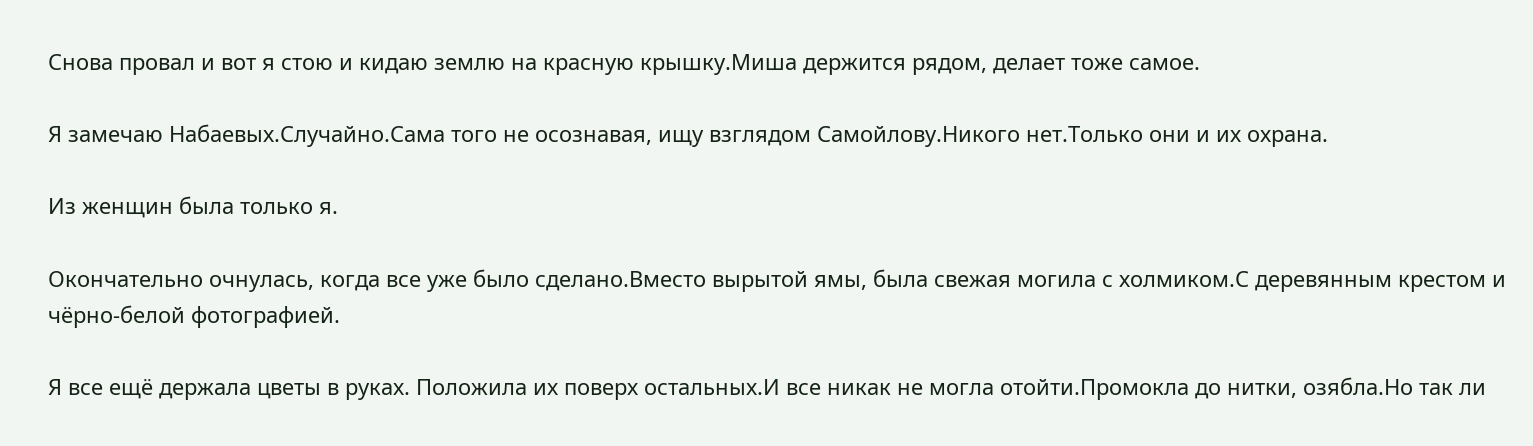Снова провал и вот я стою и кидаю землю на красную крышку.Миша держится рядом, делает тоже самое.

Я замечаю Набаевых.Случайно.Сама того не осознавая, ищу взглядом Самойлову.Никого нет.Только они и их охрана.

Из женщин была только я.

Окончательно очнулась, когда все уже было сделано.Вместо вырытой ямы, была свежая могила с холмиком.С деревянным крестом и чёрно-белой фотографией.

Я все ещё держала цветы в руках. Положила их поверх остальных.И все никак не могла отойти.Промокла до нитки, озябла.Но так ли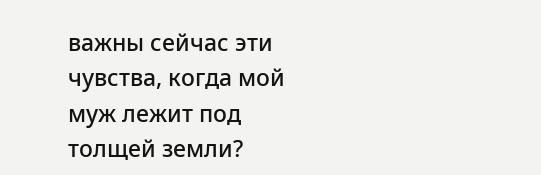важны сейчас эти чувства, когда мой муж лежит под толщей земли?